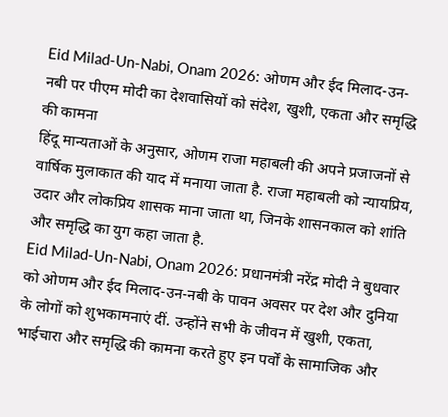Eid Milad-Un-Nabi, Onam 2026: ओणम और ईद मिलाद-उन-नबी पर पीएम मोदी का देशवासियों को संदेश, खुशी, एकता और समृद्धि की कामना
हिंदू मान्यताओं के अनुसार, ओणम राजा महाबली की अपने प्रजाजनों से वार्षिक मुलाकात की याद में मनाया जाता है. राजा महाबली को न्यायप्रिय, उदार और लोकप्रिय शासक माना जाता था, जिनके शासनकाल को शांति और समृद्धि का युग कहा जाता है.
Eid Milad-Un-Nabi, Onam 2026: प्रधानमंत्री नरेंद्र मोदी ने बुधवार को ओणम और ईद मिलाद-उन-नबी के पावन अवसर पर देश और दुनिया के लोगों को शुभकामनाएं दीं. उन्होंने सभी के जीवन में खुशी, एकता, भाईचारा और समृद्धि की कामना करते हुए इन पर्वों के सामाजिक और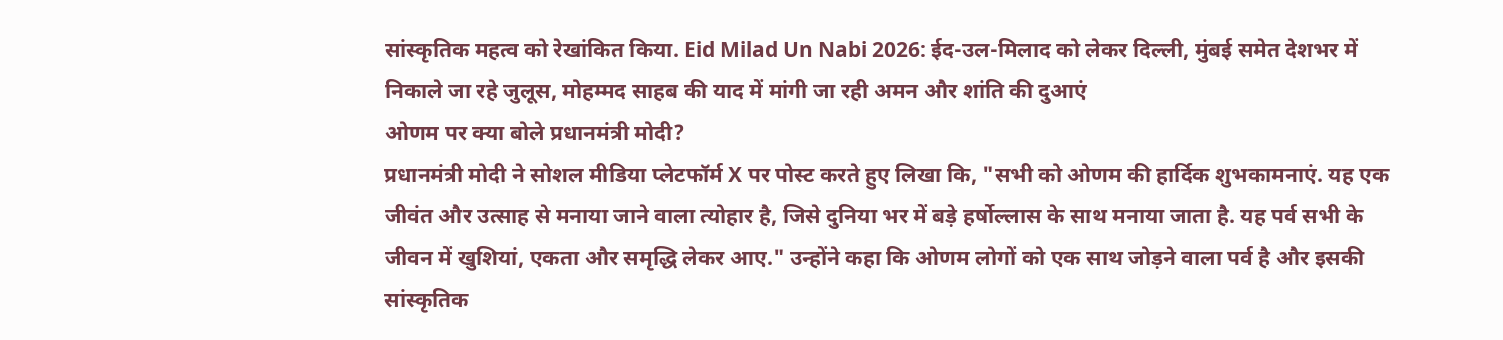सांस्कृतिक महत्व को रेखांकित किया. Eid Milad Un Nabi 2026: ईद-उल-मिलाद को लेकर दिल्ली, मुंबई समेत देशभर में निकाले जा रहे जुलूस, मोहम्मद साहब की याद में मांगी जा रही अमन और शांति की दुआएं
ओणम पर क्या बोले प्रधानमंत्री मोदी?
प्रधानमंत्री मोदी ने सोशल मीडिया प्लेटफॉर्म X पर पोस्ट करते हुए लिखा कि, "सभी को ओणम की हार्दिक शुभकामनाएं. यह एक जीवंत और उत्साह से मनाया जाने वाला त्योहार है, जिसे दुनिया भर में बड़े हर्षोल्लास के साथ मनाया जाता है. यह पर्व सभी के जीवन में खुशियां, एकता और समृद्धि लेकर आए." उन्होंने कहा कि ओणम लोगों को एक साथ जोड़ने वाला पर्व है और इसकी सांस्कृतिक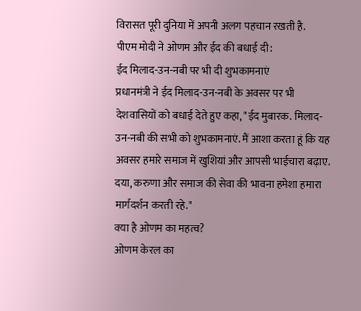विरासत पूरी दुनिया में अपनी अलग पहचान रखती है.
पीएम मोदी ने ओणम और ईद की बधाई दी:
ईद मिलाद-उन-नबी पर भी दी शुभकामनाएं
प्रधानमंत्री ने ईद मिलाद-उन-नबी के अवसर पर भी देशवासियों को बधाई देते हुए कहा, "ईद मुबारक. मिलाद-उन-नबी की सभी को शुभकामनाएं. मैं आशा करता हूं कि यह अवसर हमारे समाज में खुशियां और आपसी भाईचारा बढ़ाए. दया, करुणा और समाज की सेवा की भावना हमेशा हमारा मार्गदर्शन करती रहे."
क्या है ओणम का महत्व?
ओणम केरल का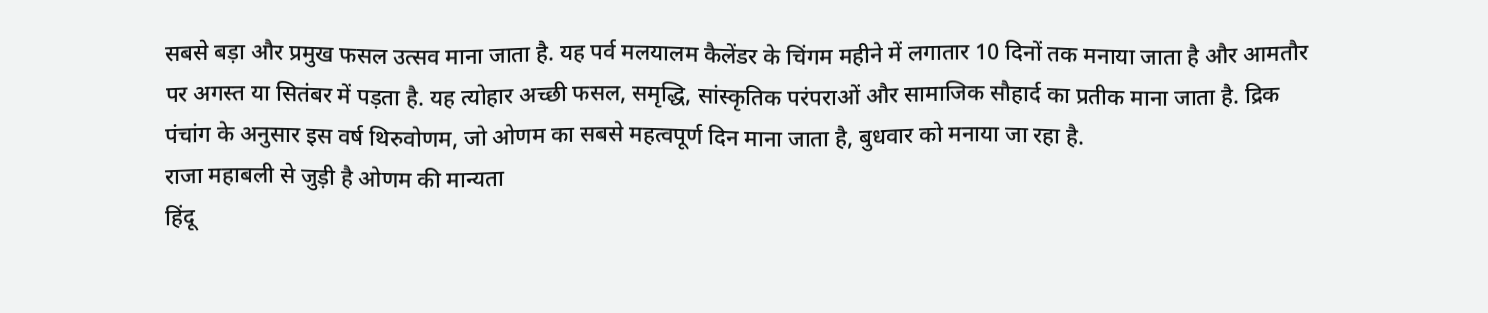सबसे बड़ा और प्रमुख फसल उत्सव माना जाता है. यह पर्व मलयालम कैलेंडर के चिंगम महीने में लगातार 10 दिनों तक मनाया जाता है और आमतौर पर अगस्त या सितंबर में पड़ता है. यह त्योहार अच्छी फसल, समृद्धि, सांस्कृतिक परंपराओं और सामाजिक सौहार्द का प्रतीक माना जाता है. द्रिक पंचांग के अनुसार इस वर्ष थिरुवोणम, जो ओणम का सबसे महत्वपूर्ण दिन माना जाता है, बुधवार को मनाया जा रहा है.
राजा महाबली से जुड़ी है ओणम की मान्यता
हिंदू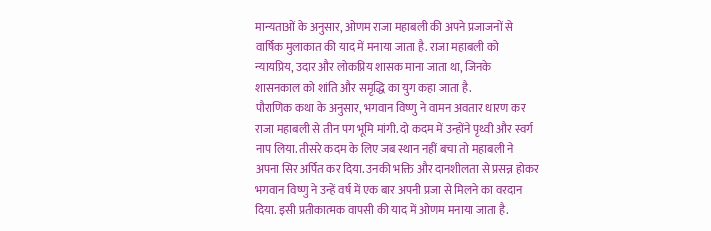मान्यताओं के अनुसार, ओणम राजा महाबली की अपने प्रजाजनों से वार्षिक मुलाकात की याद में मनाया जाता है. राजा महाबली को न्यायप्रिय, उदार और लोकप्रिय शासक माना जाता था, जिनके शासनकाल को शांति और समृद्धि का युग कहा जाता है.
पौराणिक कथा के अनुसार, भगवान विष्णु ने वामन अवतार धारण कर राजा महाबली से तीन पग भूमि मांगी. दो कदम में उन्होंने पृथ्वी और स्वर्ग नाप लिया. तीसरे कदम के लिए जब स्थान नहीं बचा तो महाबली ने अपना सिर अर्पित कर दिया. उनकी भक्ति और दानशीलता से प्रसन्न होकर भगवान विष्णु ने उन्हें वर्ष में एक बार अपनी प्रजा से मिलने का वरदान दिया. इसी प्रतीकात्मक वापसी की याद में ओणम मनाया जाता है.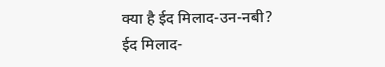क्या है ईद मिलाद-उन-नबी?
ईद मिलाद-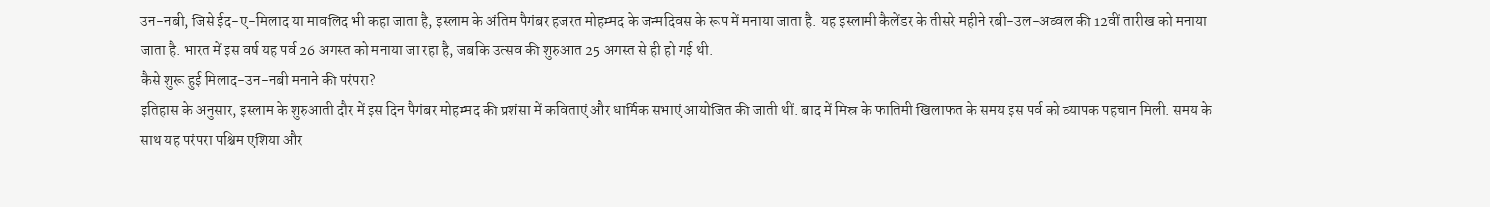उन-नबी, जिसे ईद-ए-मिलाद या मावलिद भी कहा जाता है, इस्लाम के अंतिम पैगंबर हजरत मोहम्मद के जन्मदिवस के रूप में मनाया जाता है. यह इस्लामी कैलेंडर के तीसरे महीने रबी-उल-अव्वल की 12वीं तारीख को मनाया जाता है. भारत में इस वर्ष यह पर्व 26 अगस्त को मनाया जा रहा है, जबकि उत्सव की शुरुआत 25 अगस्त से ही हो गई थी.
कैसे शुरू हुई मिलाद-उन-नबी मनाने की परंपरा?
इतिहास के अनुसार, इस्लाम के शुरुआती दौर में इस दिन पैगंबर मोहम्मद की प्रशंसा में कविताएं और धार्मिक सभाएं आयोजित की जाती थीं. बाद में मिस्र के फातिमी खिलाफत के समय इस पर्व को व्यापक पहचान मिली. समय के साथ यह परंपरा पश्चिम एशिया और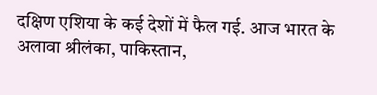दक्षिण एशिया के कई देशों में फैल गई. आज भारत के अलावा श्रीलंका, पाकिस्तान,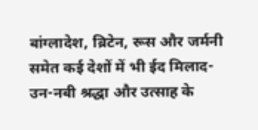बांग्लादेश, ब्रिटेन, रूस और जर्मनी समेत कई देशों में भी ईद मिलाद-उन-नबी श्रद्धा और उत्साह के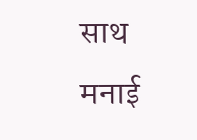साथ मनाई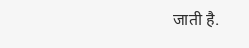जाती है.